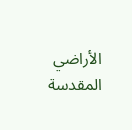الأراضي المقدسة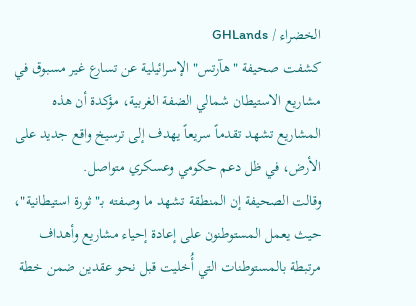الخضراء / GHLands
كشفت صحيفة "هآرتس" الإسرائيلية عن تسارع غير مسبوق في مشاريع الاستيطان شمالي الضفة الغربية، مؤكدة أن هذه المشاريع تشهد تقدماً سريعاً يهدف إلى ترسيخ واقع جديد على الأرض، في ظل دعم حكومي وعسكري متواصل.
وقالت الصحيفة إن المنطقة تشهد ما وصفته بـ"ثورة استيطانية"، حيث يعمل المستوطنون على إعادة إحياء مشاريع وأهداف مرتبطة بالمستوطنات التي أُخليت قبل نحو عقدين ضمن خطة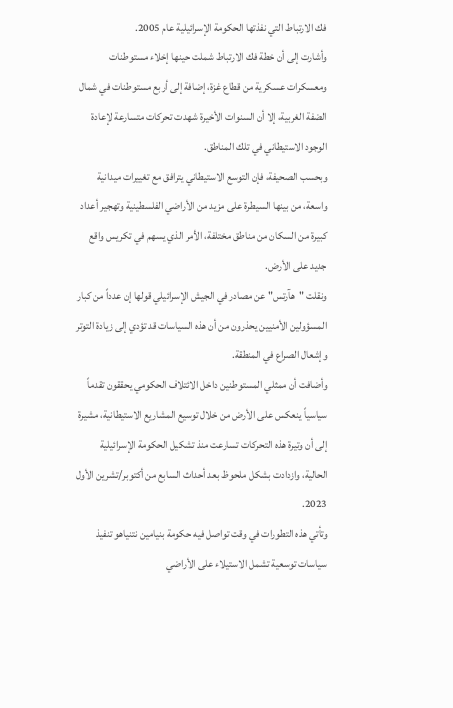فك الارتباط التي نفذتها الحكومة الإسرائيلية عام 2005.
وأشارت إلى أن خطة فك الارتباط شملت حينها إخلاء مستوطنات ومعسكرات عسكرية من قطاع غزة، إضافة إلى أربع مستوطنات في شمال الضفة الغربية، إلا أن السنوات الأخيرة شهدت تحركات متسارعة لإعادة الوجود الاستيطاني في تلك المناطق.
وبحسب الصحيفة، فإن التوسع الاستيطاني يترافق مع تغييرات ميدانية واسعة، من بينها السيطرة على مزيد من الأراضي الفلسطينية وتهجير أعداد كبيرة من السكان من مناطق مختلفة، الأمر الذي يسهم في تكريس واقع جديد على الأرض.
ونقلت "هآرتس" عن مصادر في الجيش الإسرائيلي قولها إن عدداً من كبار المسؤولين الأمنيين يحذرون من أن هذه السياسات قد تؤدي إلى زيادة التوتر وإشعال الصراع في المنطقة.
وأضافت أن ممثلي المستوطنين داخل الائتلاف الحكومي يحققون تقدماً سياسياً ينعكس على الأرض من خلال توسيع المشاريع الاستيطانية، مشيرة إلى أن وتيرة هذه التحركات تسارعت منذ تشكيل الحكومة الإسرائيلية الحالية، وازدادت بشكل ملحوظ بعد أحداث السابع من أكتوبر/تشرين الأول 2023.
وتأتي هذه التطورات في وقت تواصل فيه حكومة بنيامين نتنياهو تنفيذ سياسات توسعية تشمل الاستيلاء على الأراضي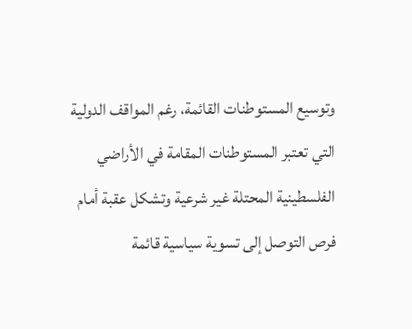وتوسيع المستوطنات القائمة، رغم المواقف الدولية التي تعتبر المستوطنات المقامة في الأراضي الفلسطينية المحتلة غير شرعية وتشكل عقبة أمام فرص التوصل إلى تسوية سياسية قائمة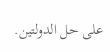على حل الدولتين.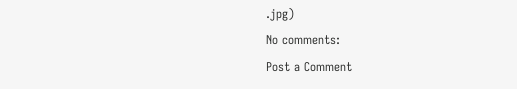.jpg)
No comments:
Post a Comment